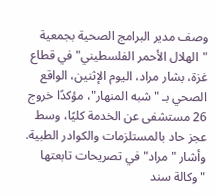وصف مدير البرامج الصحية بجمعية "الهلال الأحمر الفلسطيني" في قطاع غزة، بشار مراد، اليوم الإثنين، الواقع الصحي بـ "شبه المنهار"، مؤكدًا خروج 26 مستشفى عن الخدمة كليًا، وسط عجز حاد بالمستلزمات والكوادر الطبية.
وأشار "مراد" في تصريحات تابعتها "وكالة سند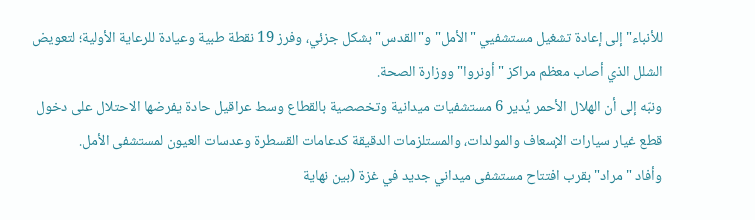للأنباء" إلى إعادة تشغيل مستشفيي "الأمل" و"القدس" بشكل جزئي، وفرز 19 نقطة طبية وعيادة للرعاية الأولية؛ لتعويض الشلل الذي أصاب معظم مراكز "أونروا" ووزارة الصحة.
ونبّه إلى أن الهلال الأحمر يُدير 6 مستشفيات ميدانية وتخصصية بالقطاع وسط عراقيل حادة يفرضها الاحتلال على دخول قطع غيار سيارات الإسعاف والمولدات، والمستلزمات الدقيقة كدعامات القسطرة وعدسات العيون لمستشفى الأمل.
وأفاد "مراد" بقرب افتتاح مستشفى ميداني جديد في غزة (بين نهاية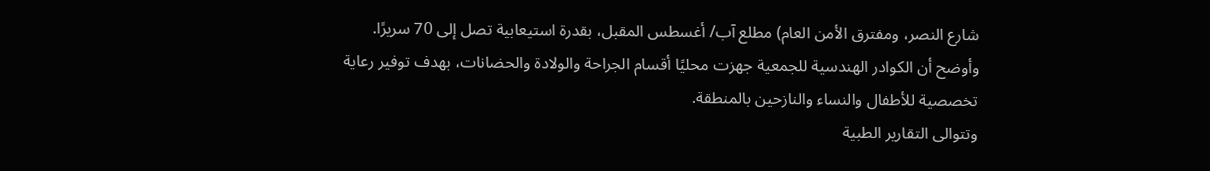شارع النصر، ومفترق الأمن العام) مطلع آب/ أغسطس المقبل، بقدرة استيعابية تصل إلى 70 سريرًا.
وأوضح أن الكوادر الهندسية للجمعية جهزت محليًا أقسام الجراحة والولادة والحضانات، بهدف توفير رعاية تخصصية للأطفال والنساء والنازحين بالمنطقة.
وتتوالى التقارير الطبية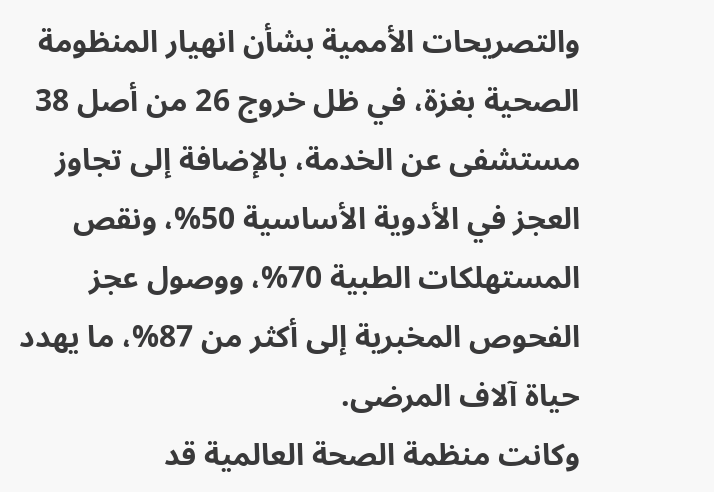والتصريحات الأممية بشأن انهيار المنظومة الصحية بغزة، في ظل خروج 26 من أصل 38 مستشفى عن الخدمة، بالإضافة إلى تجاوز العجز في الأدوية الأساسية 50%، ونقص المستهلكات الطبية 70%، ووصول عجز الفحوص المخبرية إلى أكثر من 87%، ما يهدد حياة آلاف المرضى.
وكانت منظمة الصحة العالمية قد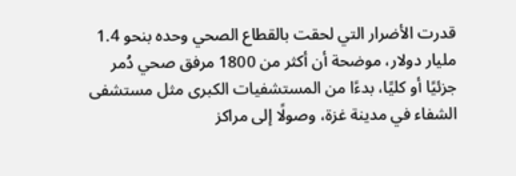قدرت الأضرار التي لحقت بالقطاع الصحي وحده بنحو 1.4 مليار دولار، موضحة أن أكثر من 1800 مرفق صحي دُمر جزئيًا أو كليًا، بدءًا من المستشفيات الكبرى مثل مستشفى الشفاء في مدينة غزة، وصولًا إلى مراكز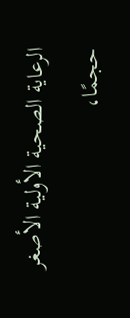الرعاية الصحية الأولية الأصغر حجمًا،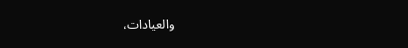والعيادات،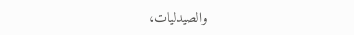والصيدليات،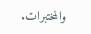والمختبرات.